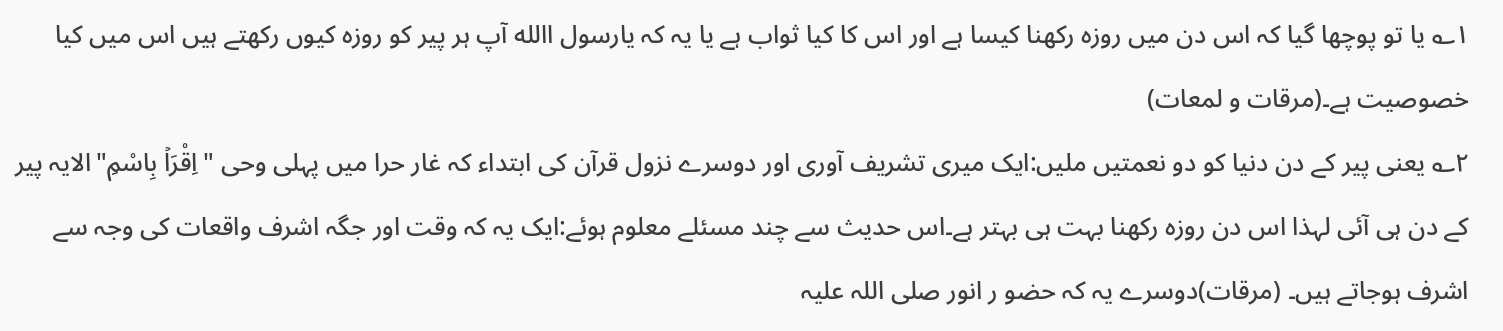۱؎ یا تو پوچھا گیا کہ اس دن میں روزہ رکھنا کیسا ہے اور اس کا کیا ثواب ہے یا یہ کہ یارسول االله آپ ہر پیر کو روزہ کیوں رکھتے ہیں اس میں کیا خصوصیت ہے۔(مرقات و لمعات)
۲؎ یعنی پیر کے دن دنیا کو دو نعمتیں ملیں:ایک میری تشریف آوری اور دوسرے نزول قرآن کی ابتداء کہ غار حرا میں پہلی وحی "اِقْرَاۡ بِاسْمِ"الایہ پیر کے دن ہی آئی لہذا اس دن روزہ رکھنا بہت ہی بہتر ہے۔اس حدیث سے چند مسئلے معلوم ہوئے:ایک یہ کہ وقت اور جگہ اشرف واقعات کی وجہ سے اشرف ہوجاتے ہیں۔ (مرقات)دوسرے یہ کہ حضو ر انور صلی اللہ علیہ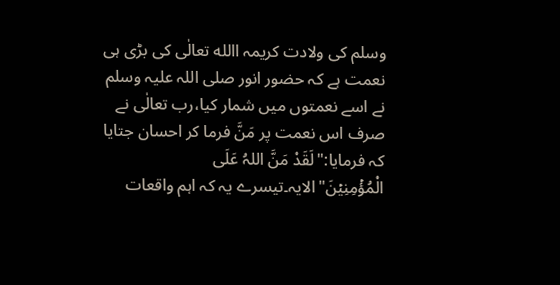وسلم کی ولادت کریمہ االله تعالٰی کی بڑی ہی نعمت ہے کہ حضور انور صلی اللہ علیہ وسلم نے اسے نعمتوں میں شمار کیا،رب تعالٰی نے صرف اس نعمت پر مَنَّ فرما کر احسان جتایا کہ فرمایا:"لَقَدْ مَنَّ اللہُ عَلَی الْمُؤۡمِنِیۡنَ"الایہ۔تیسرے یہ کہ اہم واقعات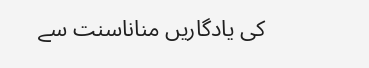کی یادگاریں مناناسنت سے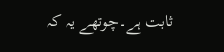ثابت ہے۔چوتھے یہ کہ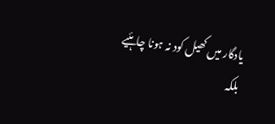یادگار میں کھیل کود نہ ہونا چاہئیے بلکہ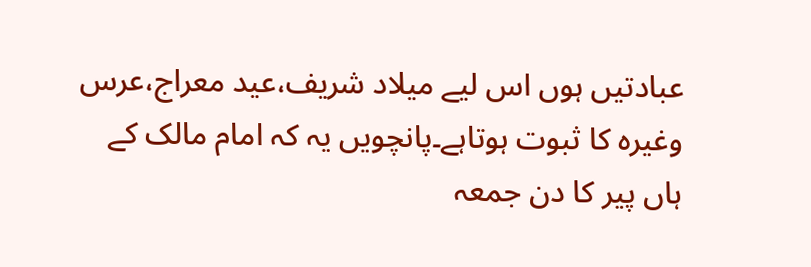عبادتیں ہوں اس لیے میلاد شریف،عید معراج،عرس وغیرہ کا ثبوت ہوتاہے۔پانچویں یہ کہ امام مالک کے ہاں پیر کا دن جمعہ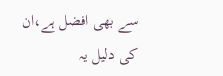سے بھی افضل ہے،ان کی دلیل یہ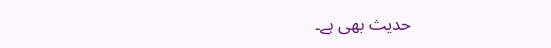حدیث بھی ہے۔